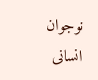نوجوان انسانی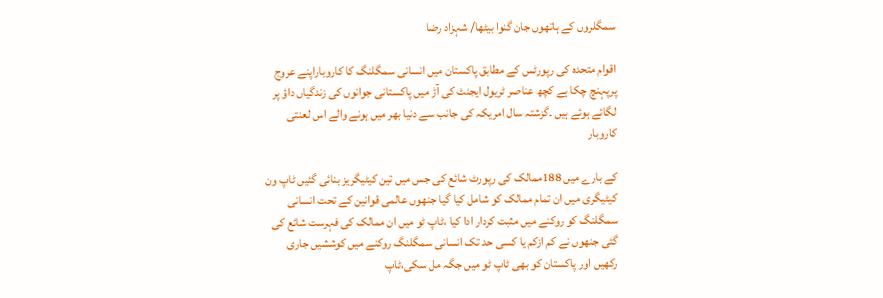سمگلروں کے ہاتھوں جان گنوا بیٹھا/ شہزاد رضا

اقوام متحدہ کی رپورٹس کے مطابق پاکستان میں انسانی سمگلنگ کا کاروباراپنے عروج پرپہنچ چکا ہے کچھ عناصر ٹریول ایجنٹ کی آڑ میں پاکستانی جوانوں کی زندگیاں داؤ پر لگائے ہوئے ہیں ۔گزشتہ سال امریکہ کی جانب سے دنیا بھر میں ہونے والے اس لعنتی کاروبار

کے بارے میں 188ممالک کی رپورٹ شائع کی جس میں تین کیٹیگریز بنائی گئیں ٹاپ ون کیٹیگری میں ان تمام ممالک کو شامل کیا گیا جنھوں عالمی قوانین کے تحت انسانی سمگلنگ کو روکنے میں مثبت کردار ادا کیا ،ٹاپ ٹو میں ان ممالک کی فہرست شائع کی گئی جنھوں نے کم ازکم یا کسی حد تک انسانی سمگلنگ روکنے میں کوششیں جاری رکھیں اور پاکستان کو بھی ٹاپ ٹو میں جگہ مل سکی،ٹاپ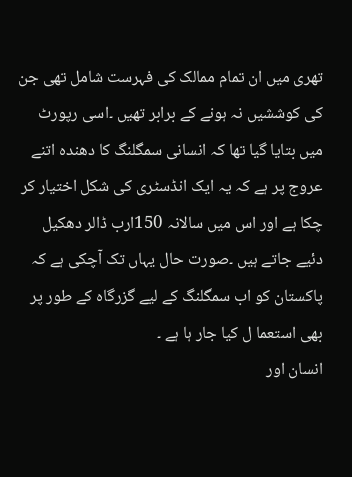تھری میں ان تمام ممالک کی فہرست شامل تھی جن کی کوششیں نہ ہونے کے برابر تھیں ۔اسی رپورٹ میں بتایا گیا تھا کہ انسانی سمگلنگ کا دھندہ اتنے عروج پر ہے کہ یہ ایک انڈسٹری کی شکل اختیار کر چکا ہے اور اس میں سالانہ 150ارب ڈالر دھکیل دئیے جاتے ہیں ۔صورت حال یہاں تک آچکی ہے کہ پاکستان کو اب سمگلنگ کے لیے گزرگاہ کے طور پر بھی استعما ل کیا جار ہا ہے ۔
انسان اور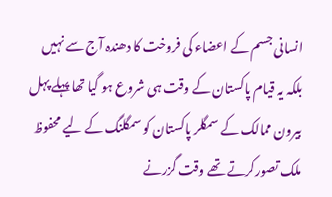انسانی جسم کے اعضاء کی فروخت کا دھندہ آج سے نہیں بلکہ یہ قیام پاکستان کے وقت ہی شروع ہو گیا تھا پہلے پہل بیرون ممالک کے سمگلر پاکستان کو سمگلنگ کے لیے محفوظ ملک تصورکرتے تھے وقت گزرنے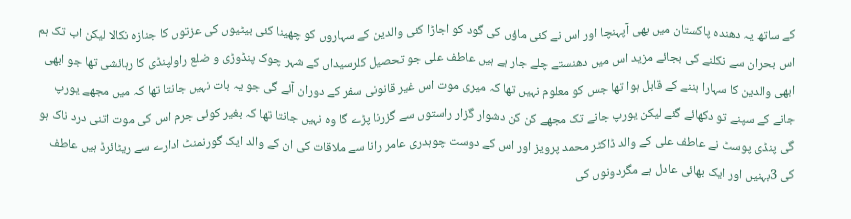کے ساتھ یہ دھندہ پاکستان میں بھی آپہنچا اور اس نے کئی ماؤں کی گود کو اجاڑا کئی والدین کے سہاروں کو چھینا کئی بیٹیوں کی عزتوں کا جنازہ نکالا لیکن اب تک ہم اس بحران سے نکلنے کی بجائے مزید اس میں دھنستے چلے جار ہے ہیں عاطف علی جو تحصیل کلرسیداں کے شہر چوک پنڈوڑی و ضلع راولپنڈی کا رہائشی تھا جو ابھی ابھی والدین کا سہارا بننے کے قابل ہوا تھا جس کو معلوم نہیں تھا کہ میری موت اس غیر قانونی سفر کے دوران آئے گی جو یہ بات نہیں جانتا تھا کہ میں مجھے یورپ جانے کے سپنے تو دکھائے گئے لیکن یورپ جانے تک مجھے کن کن دشوار گزار راستوں سے گزرنا پڑے گا وہ نہیں جانتا تھا کہ بغیر کوئی جرم اس کی موت اتنی درد ناک ہو گی پنڈی پوسٹ نے عاطف علی کے والد ڈاکٹر محمد پرویز اور اس کے دوست چوہدری عامر رانا سے ملاقات کی ان کے والد ایک گورنمنٹ ادارے سے ریٹائرڈ ہیں عاطف کی 3بہنیں اور ایک بھائی عادل ہے مگردونوں کی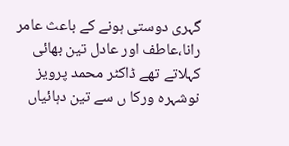گہری دوستی ہونے کے باعث عامر رانا،عاطف اور عادل تین بھائی کہلاتے تھے ڈاکٹر محمد پرویز نوشہرہ ورکا ں سے تین دہائیاں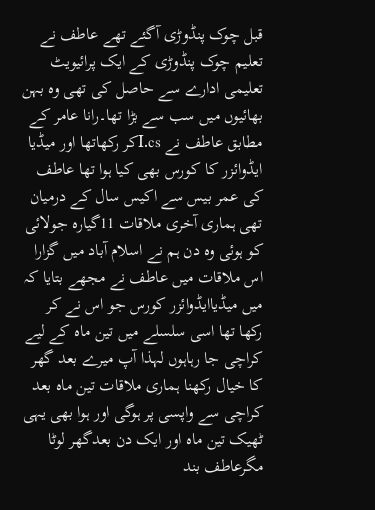قبل چوک پنڈوڑی آگئے تھے عاطف نے تعلیم چوک پنڈوڑی کے ایک پرائیویٹ تعلیمی ادارے سے حاصل کی تھی وہ بہن بھائیوں میں سب سے بڑا تھا۔رانا عامر کے مطابق عاطف نے I.csکر رکھاتھا اور میڈیا ایڈوائزر کا کورس بھی کیا ہوا تھا عاطف کی عمر بیس سے اکیس سال کے درمیان تھی ہماری آخری ملاقات 11گیارہ جولائی کو ہوئی وہ دن ہم نے اسلام آباد میں گزارا اس ملاقات میں عاطف نے مجھے بتایا کہ میں میڈیاایڈوائزر کورس جو اس نے کر رکھا تھا اسی سلسلے میں تین ماہ کے لیے کراچی جا رہاہوں لہذا آپ میرے بعد گھر کا خیال رکھنا ہماری ملاقات تین ماہ بعد کراچی سے واپسی پر ہوگی اور ہوا بھی یہی ٹھیک تین ماہ اور ایک دن بعدگھر لوٹا مگرعاطف بند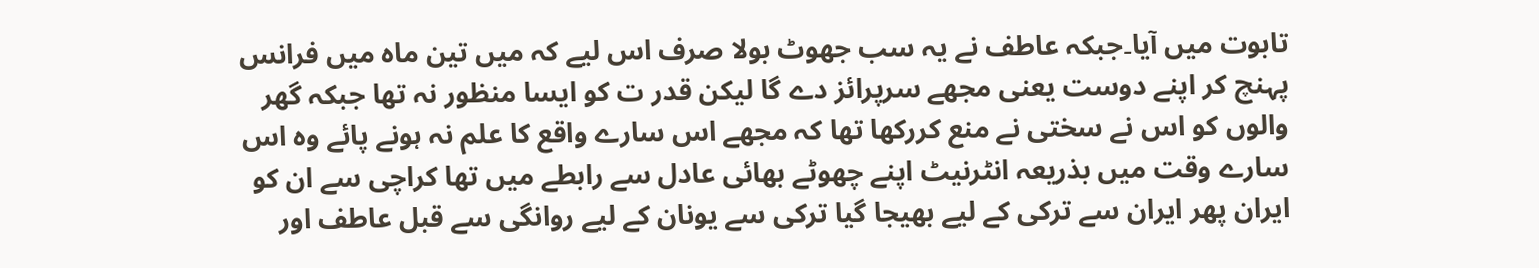تابوت میں آیا۔جبکہ عاطف نے یہ سب جھوٹ بولا صرف اس لیے کہ میں تین ماہ میں فرانس پہنچ کر اپنے دوست یعنی مجھے سرپرائز دے گا لیکن قدر ت کو ایسا منظور نہ تھا جبکہ گھر والوں کو اس نے سختی نے منع کررکھا تھا کہ مجھے اس سارے واقع کا علم نہ ہونے پائے وہ اس سارے وقت میں بذریعہ انٹرنیٹ اپنے چھوٹے بھائی عادل سے رابطے میں تھا کراچی سے ان کو ایران پھر ایران سے ترکی کے لیے بھیجا گیا ترکی سے یونان کے لیے روانگی سے قبل عاطف اور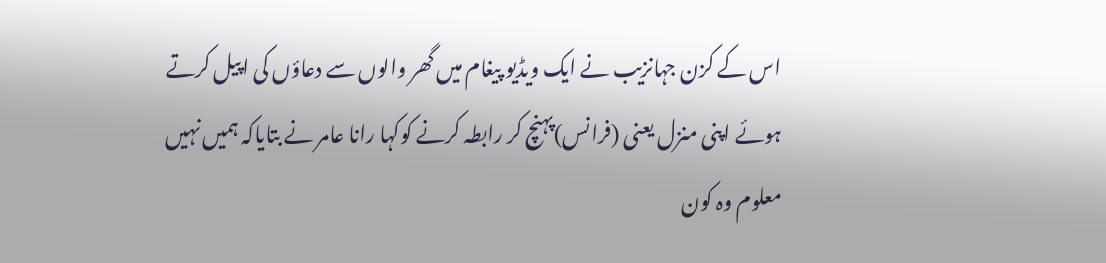اس کے کزن جہانزیب نے ایک ویڈیو پیغام میں گھر والوں سے دعاؤں کی اپیل کرتے ہوئے اپنی منزل یعنی (فرانس)پہنچ کر رابطہ کرنے کوکہا رانا عامر نے بتایاکہ ہمیں نہیں معلوم وہ کون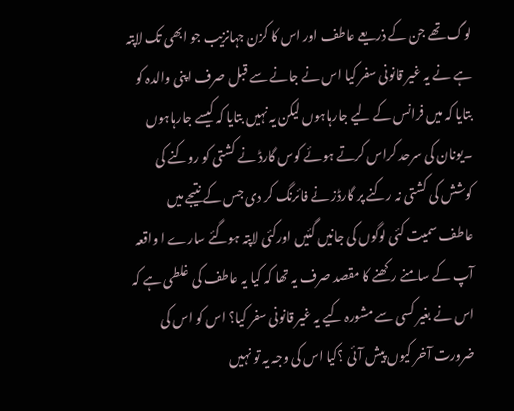لوگ تھے جن کے ذریعے عاطف اور اس کا کزن جہانزیب جو ابھی تک لاپتہ ہے نے یہ غیر قانونی سفر کیا اس نے جانے سے قبل صرف اپنی والدہ کو بتایا کہ میں فرانس کے لیے جارہاہوں لیکن یہ نہیں بتایا کہ کیسے جارہاہوں ۔یونان کی سرحد کراس کرتے ہوئے کوس گارڈ نے کشتی کو روکنے کی کوشش کی کشتی نہ رکنے پر گارڈز نے فائرنگ کر دی جس کے نتیجے میں عاطف سمیت کئی لوگوں کی جانیں گئیں اورکئی لاپتہ ہوگئے سارے ا واقعہ آپ کے سامنے رکھنے کا مقصد صرف یہ تھا کہ کیا یہ عاطف کی غلطی ہے کہ اس نے بغیر کسی سے مشورہ کیے یہ غیر قانونی سفر کیا؟ اس کو اس کی ضرورت آخر کیوں پیش آئی ؟کیا اس کی وجہ یہ تو نہیں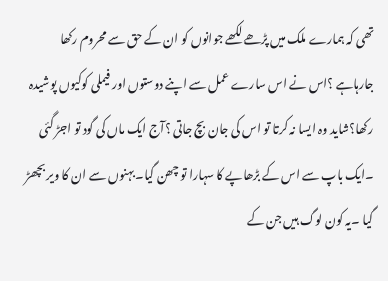تھی کہ ہمارے ملک میں پڑھے لکھے جوانوں کو ان کے حق سے محروم رکھا جارہاہے ؟اس نے اس سارے عمل سے اپنے دوستوں اور فیملی کوکیوں پوشیدہ رکھا؟شاید وہ ایسا نہ کرتا تو اس کی جان بچ جاتی ؟آج ایک ماں کی گود تو اجڑ گئی ۔ایک باپ سے اس کے بڑھاپے کا سہارا تو چھن گیا۔بہنوں سے ان کا ویر بچھڑ گیا ۔یہ کون لوگ ہیں جن کے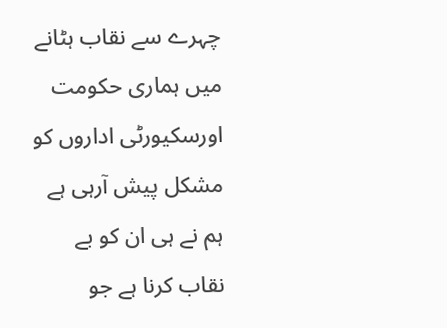چہرے سے نقاب ہٹانے میں ہماری حکومت اورسکیورٹی اداروں کو مشکل پیش آرہی ہے ہم نے ہی ان کو بے نقاب کرنا ہے جو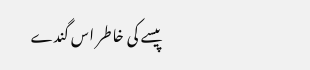پیسے کی خاطر اس گندے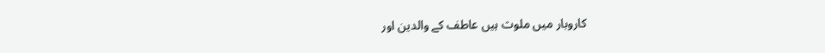کاروبار میں ملوث ہیں عاطف کے والدین اور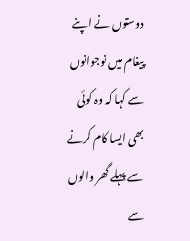دوستوں نے اپنے پیغام میں نوجوانوں سے کہا کہ وہ کوئی بھی ایسا کام کرنے سے پہلے گھر والوں سے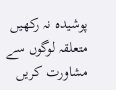پوشیدہ نہ رکھیں متعلقہ لوگوں سے مشاورت کریں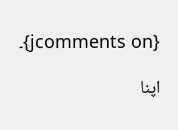۔{jcomments on}

اپنا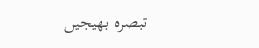تبصرہ بھیجیں